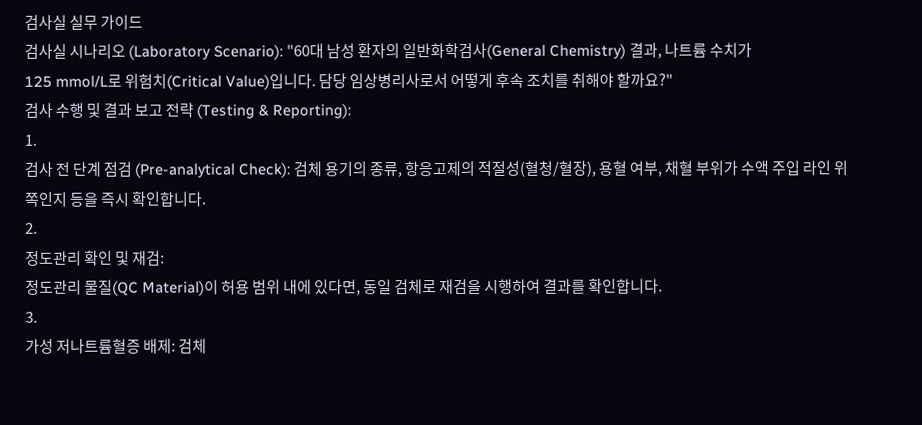검사실 실무 가이드
검사실 시나리오 (Laboratory Scenario): "60대 남성 환자의 일반화학검사(General Chemistry) 결과, 나트륨 수치가
125 mmol/L로 위험치(Critical Value)입니다. 담당 임상병리사로서 어떻게 후속 조치를 취해야 할까요?"
검사 수행 및 결과 보고 전략 (Testing & Reporting):
1.
검사 전 단계 점검 (Pre-analytical Check): 검체 용기의 종류, 항응고제의 적절성(혈청/혈장), 용혈 여부, 채혈 부위가 수액 주입 라인 위쪽인지 등을 즉시 확인합니다.
2.
정도관리 확인 및 재검:
정도관리 물질(QC Material)이 허용 범위 내에 있다면, 동일 검체로 재검을 시행하여 결과를 확인합니다.
3.
가성 저나트륨혈증 배제: 검체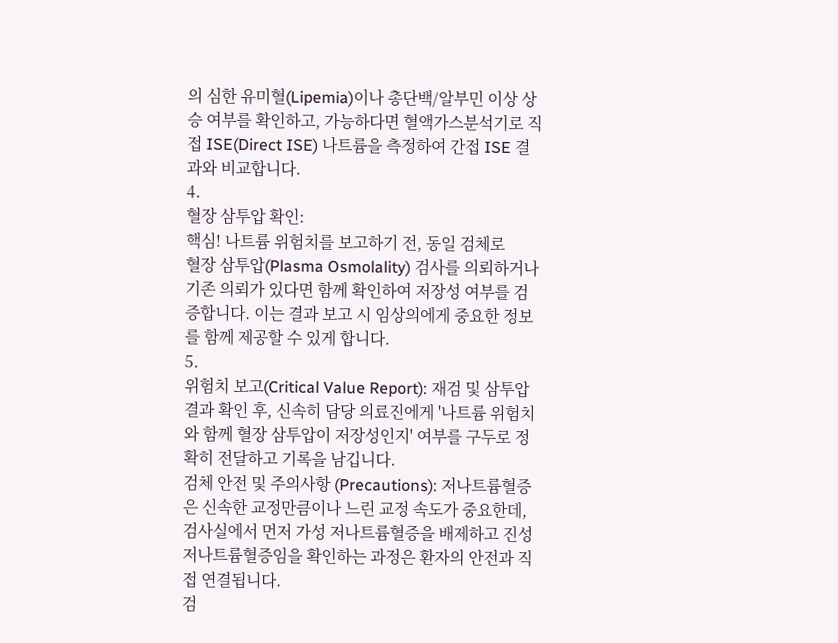의 심한 유미혈(Lipemia)이나 총단백/알부민 이상 상승 여부를 확인하고, 가능하다면 혈액가스분석기로 직접 ISE(Direct ISE) 나트륨을 측정하여 간접 ISE 결과와 비교합니다.
4.
혈장 삼투압 확인:
핵심! 나트륨 위험치를 보고하기 전, 동일 검체로
혈장 삼투압(Plasma Osmolality) 검사를 의뢰하거나 기존 의뢰가 있다면 함께 확인하여 저장성 여부를 검증합니다. 이는 결과 보고 시 임상의에게 중요한 정보를 함께 제공할 수 있게 합니다.
5.
위험치 보고(Critical Value Report): 재검 및 삼투압 결과 확인 후, 신속히 담당 의료진에게 '나트륨 위험치와 함께 혈장 삼투압이 저장성인지' 여부를 구두로 정확히 전달하고 기록을 남깁니다.
검체 안전 및 주의사항 (Precautions): 저나트륨혈증은 신속한 교정만큼이나 느린 교정 속도가 중요한데, 검사실에서 먼저 가성 저나트륨혈증을 배제하고 진성 저나트륨혈증임을 확인하는 과정은 환자의 안전과 직접 연결됩니다.
검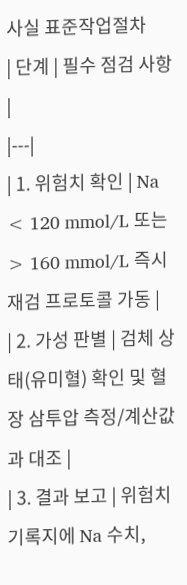사실 표준작업절차
| 단계 | 필수 점검 사항 |
|---|
| 1. 위험치 확인 | Na < 120 mmol/L 또는 > 160 mmol/L 즉시 재검 프로토콜 가동 |
| 2. 가성 판별 | 검체 상태(유미혈) 확인 및 혈장 삼투압 측정/계산값과 대조 |
| 3. 결과 보고 | 위험치 기록지에 Na 수치,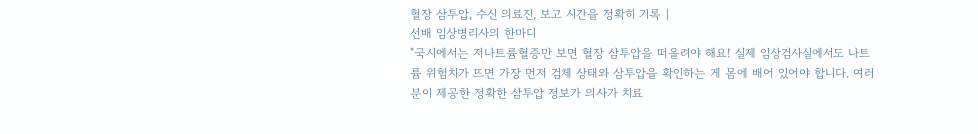혈장 삼투압, 수신 의료진, 보고 시간을 정확히 기록 |
선배 임상병리사의 한마디
"국시에서는 저나트륨혈증만 보면 혈장 삼투압을 떠올려야 해요! 실제 임상검사실에서도 나트륨 위험치가 뜨면 가장 먼저 검체 상태와 삼투압을 확인하는 게 몸에 배어 있어야 합니다. 여러분이 제공한 정확한 삼투압 정보가 의사가 치료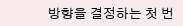방향을 결정하는 첫 번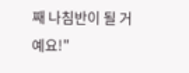째 나침반이 될 거예요!"